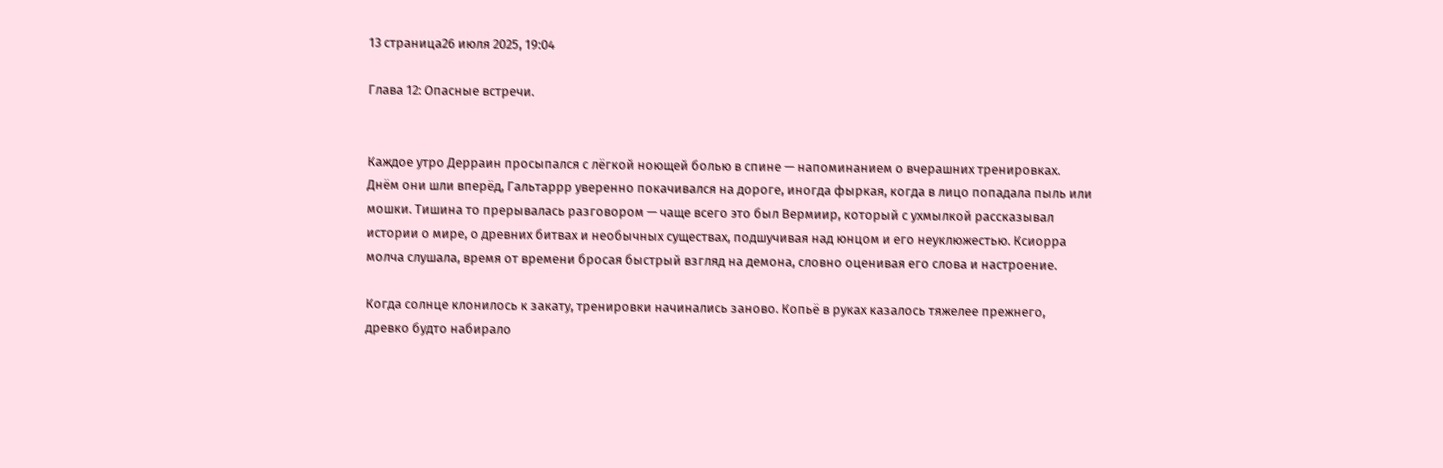13 страница26 июля 2025, 19:04

Глава 12: Опасные встречи.


Каждое утро Дерраин просыпался с лёгкой ноющей болью в спине — напоминанием о вчерашних тренировках. Днём они шли вперёд, Гальтаррр уверенно покачивался на дороге, иногда фыркая, когда в лицо попадала пыль или мошки. Тишина то прерывалась разговором — чаще всего это был Вермиир, который с ухмылкой рассказывал истории о мире, о древних битвах и необычных существах, подшучивая над юнцом и его неуклюжестью. Ксиорра молча слушала, время от времени бросая быстрый взгляд на демона, словно оценивая его слова и настроение.

Когда солнце клонилось к закату, тренировки начинались заново. Копьё в руках казалось тяжелее прежнего, древко будто набирало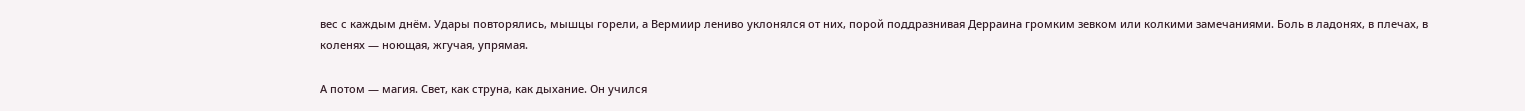вес с каждым днём. Удары повторялись, мышцы горели, а Вермиир лениво уклонялся от них, порой поддразнивая Дерраина громким зевком или колкими замечаниями. Боль в ладонях, в плечах, в коленях — ноющая, жгучая, упрямая.

А потом — магия. Свет, как струна, как дыхание. Он учился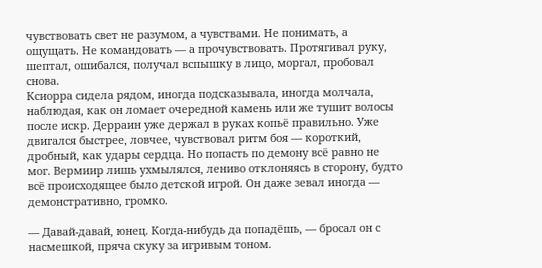чувствовать свет не разумом, а чувствами. Не понимать, а ощущать. Не командовать — а прочувствовать. Протягивал руку, шептал, ошибался, получал вспышку в лицо, моргал, пробовал снова.
Ксиорра сидела рядом, иногда подсказывала, иногда молчала, наблюдая, как он ломает очередной камень или же тушит волосы после искр. Дерраин уже держал в руках копьё правильно. Уже двигался быстрее, ловчее, чувствовал ритм боя — короткий, дробный, как удары сердца. Но попасть по демону всё равно не мог. Вермиир лишь ухмылялся, лениво отклоняясь в сторону, будто всё происходящее было детской игрой. Он даже зевал иногда — демонстративно, громко.

— Давай-давай, юнец. Когда-нибудь да попадёшь, — бросал он с насмешкой, пряча скуку за игривым тоном.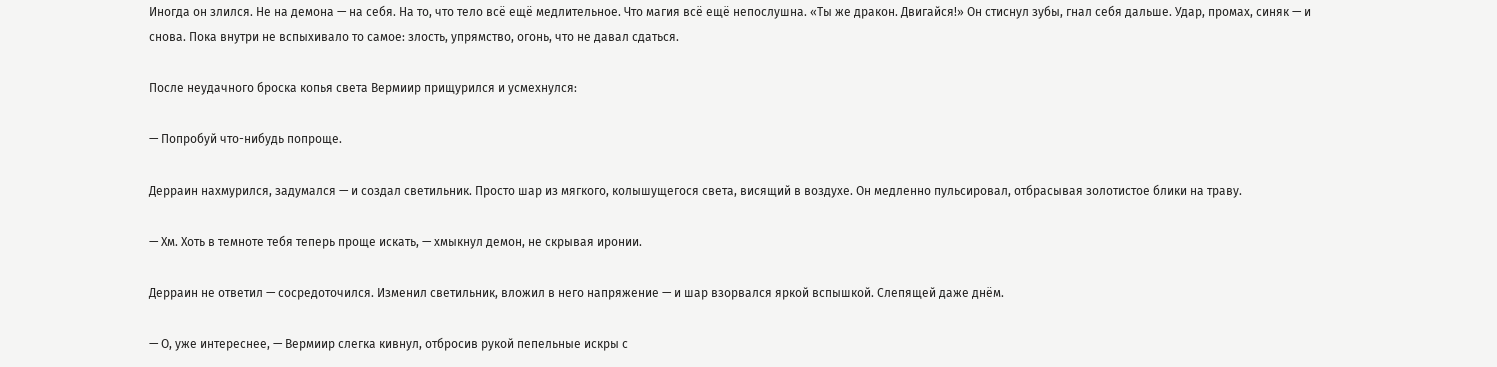Иногда он злился. Не на демона — на себя. На то, что тело всё ещё медлительное. Что магия всё ещё непослушна. «Ты же дракон. Двигайся!» Он стиснул зубы, гнал себя дальше. Удар, промах, синяк — и снова. Пока внутри не вспыхивало то самое: злость, упрямство, огонь, что не давал сдаться.

После неудачного броска копья света Вермиир прищурился и усмехнулся:

— Попробуй что-нибудь попроще.

Дерраин нахмурился, задумался — и создал светильник. Просто шар из мягкого, колышущегося света, висящий в воздухе. Он медленно пульсировал, отбрасывая золотистое блики на траву.

— Хм. Хоть в темноте тебя теперь проще искать, — хмыкнул демон, не скрывая иронии.

Дерраин не ответил — сосредоточился. Изменил светильник, вложил в него напряжение — и шар взорвался яркой вспышкой. Слепящей даже днём.

— О, уже интереснее, — Вермиир слегка кивнул, отбросив рукой пепельные искры с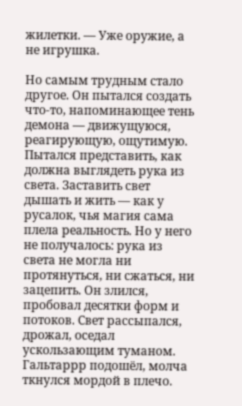жилетки. — Уже оружие, а не игрушка.

Но самым трудным стало другое. Он пытался создать что-то, напоминающее тень демона — движущуюся, реагирующую, ощутимую. Пытался представить, как должна выглядеть рука из света. Заставить свет дышать и жить — как у русалок, чья магия сама плела реальность. Но у него не получалось: рука из света не могла ни протянуться, ни сжаться, ни зацепить. Он злился, пробовал десятки форм и потоков. Свет рассыпался, дрожал, оседал ускользающим туманом. Гальтаррр подошёл, молча ткнулся мордой в плечо.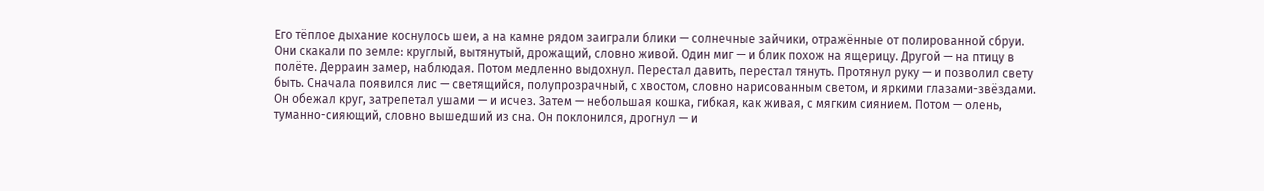Его тёплое дыхание коснулось шеи, а на камне рядом заиграли блики — солнечные зайчики, отражённые от полированной сбруи. Они скакали по земле: круглый, вытянутый, дрожащий, словно живой. Один миг — и блик похож на ящерицу. Другой — на птицу в полёте. Дерраин замер, наблюдая. Потом медленно выдохнул. Перестал давить, перестал тянуть. Протянул руку — и позволил свету быть. Сначала появился лис — светящийся, полупрозрачный, с хвостом, словно нарисованным светом, и яркими глазами-звёздами. Он обежал круг, затрепетал ушами — и исчез. Затем — небольшая кошка, гибкая, как живая, с мягким сиянием. Потом — олень, туманно-сияющий, словно вышедший из сна. Он поклонился, дрогнул — и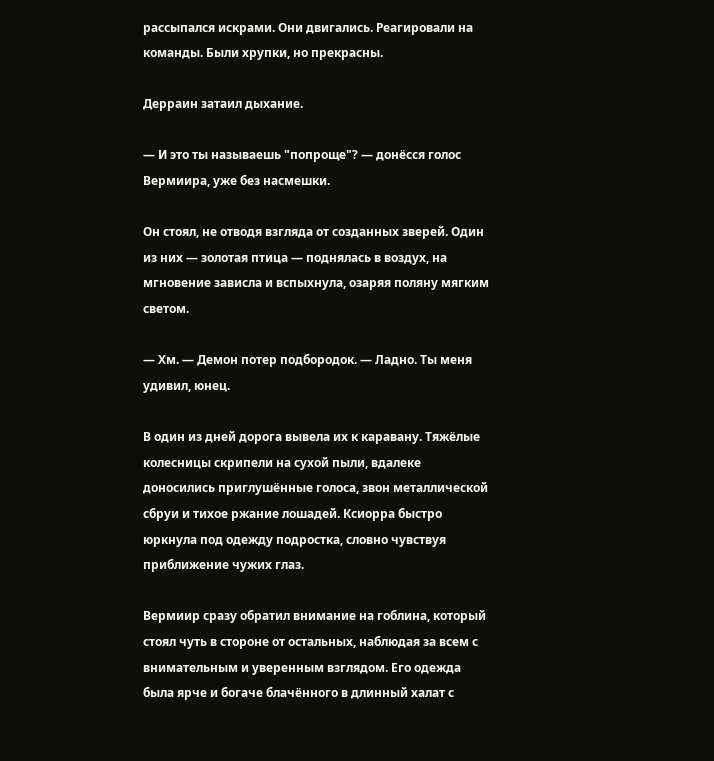рассыпался искрами. Они двигались. Реагировали на команды. Были хрупки, но прекрасны.

Дерраин затаил дыхание.

— И это ты называешь "попроще"? — донёсся голос Вермиира, уже без насмешки.

Он стоял, не отводя взгляда от созданных зверей. Один из них — золотая птица — поднялась в воздух, на мгновение зависла и вспыхнула, озаряя поляну мягким светом.

— Хм. — Демон потер подбородок. — Ладно. Ты меня удивил, юнец.

В один из дней дорога вывела их к каравану. Тяжёлые колесницы скрипели на сухой пыли, вдалеке доносились приглушённые голоса, звон металлической сбруи и тихое ржание лошадей. Ксиорра быстро юркнула под одежду подростка, словно чувствуя приближение чужих глаз.

Вермиир сразу обратил внимание на гоблина, который стоял чуть в стороне от остальных, наблюдая за всем с внимательным и уверенным взглядом. Его одежда была ярче и богаче блачённого в длинный халат с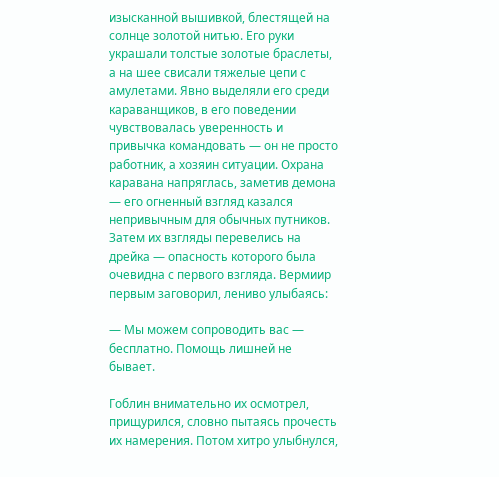изысканной вышивкой, блестящей на солнце золотой нитью. Его руки украшали толстые золотые браслеты, а на шее свисали тяжелые цепи с амулетами. Явно выделяли его среди караванщиков, в его поведении чувствовалась уверенность и привычка командовать — он не просто работник, а хозяин ситуации. Охрана каравана напряглась, заметив демона — его огненный взгляд казался непривычным для обычных путников. Затем их взгляды перевелись на дрейка — опасность которого была очевидна с первого взгляда. Вермиир первым заговорил, лениво улыбаясь:

— Мы можем сопроводить вас — бесплатно. Помощь лишней не бывает.

Гоблин внимательно их осмотрел, прищурился, словно пытаясь прочесть их намерения. Потом хитро улыбнулся,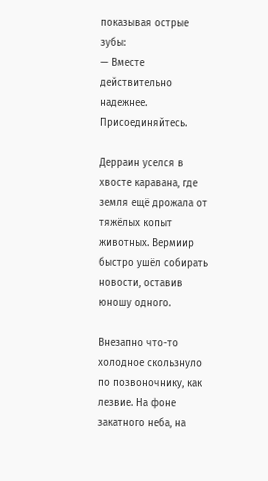показывая острые зубы:
— Вместе действительно надежнее. Присоединяйтесь.

Дерраин уселся в хвосте каравана, где земля ещё дрожала от тяжёлых копыт животных. Вермиир быстро ушёл собирать новости, оставив юношу одного.

Внезапно что-то холодное скользнуло по позвоночнику, как лезвие. На фоне закатного неба, на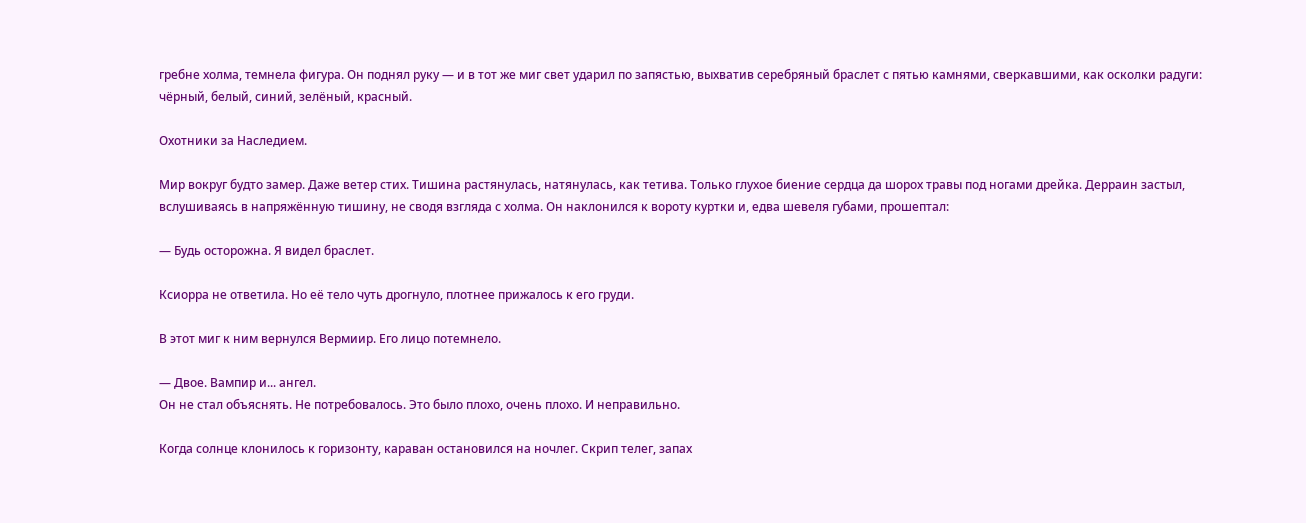гребне холма, темнела фигура. Он поднял руку — и в тот же миг свет ударил по запястью, выхватив серебряный браслет с пятью камнями, сверкавшими, как осколки радуги: чёрный, белый, синий, зелёный, красный.

Охотники за Наследием.

Мир вокруг будто замер. Даже ветер стих. Тишина растянулась, натянулась, как тетива. Только глухое биение сердца да шорох травы под ногами дрейка. Дерраин застыл, вслушиваясь в напряжённую тишину, не сводя взгляда с холма. Он наклонился к вороту куртки и, едва шевеля губами, прошептал:

— Будь осторожна. Я видел браслет.

Ксиорра не ответила. Но её тело чуть дрогнуло, плотнее прижалось к его груди.

В этот миг к ним вернулся Вермиир. Его лицо потемнело.

— Двое. Вампир и... ангел.
Он не стал объяснять. Не потребовалось. Это было плохо, очень плохо. И неправильно.

Когда солнце клонилось к горизонту, караван остановился на ночлег. Скрип телег, запах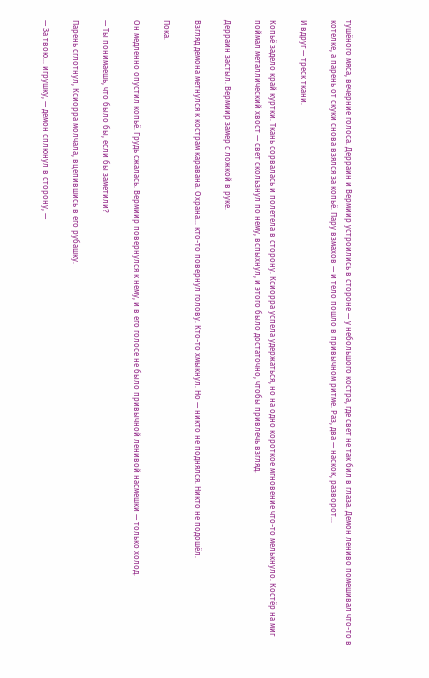тушёного мяса, вечерние голоса. Дерраин и Вермиир устроились в стороне — у небольшого костра, где свет не так бил в глаза. Демон лениво помешивал что-то в котелке, а парень от скуки снова взялся за копьё. Пару взмахов — и тело пошло в привычном ритме. Раз, два — наскок, разворот...

И вдруг — треск ткани.

Копьё задело край куртки. Ткань сорвалась и полетела в сторону. Ксиорра успела удержаться, но на одно короткое мгновение что-то мелькнуло. Костёр на миг поймал металлический хвост — свет скользнул по нему, вспыхнул, и этого было достаточно, чтобы привлечь взгляд.

Дерраин застыл. Вермиир замер с ложкой в руке.

Взгляд демона метнулся к кострам каравана. Охрана... кто-то повернул голову. Кто-то хмыкнул. Но — никто не поднялся. Никто не подошёл.

Пока.

Он медленно опустил копьё. Грудь сжалась. Вермиир повернулся к нему, и в его голосе не было привычной ленивой насмешки — только холод.

— Ты понимаешь, что было бы, если бы заметили?

Парень сглотнул, Ксиорра молчала, вцепившись в его рубашку.

— За твою... игрушку, — демон сплюнул в сторону, —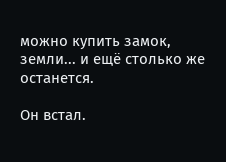можно купить замок, земли... и ещё столько же останется.

Он встал.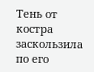Тень от костра заскользила по его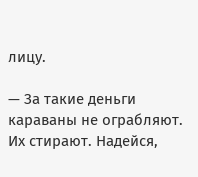лицу.

— За такие деньги караваны не ограбляют. Их стирают. Надейся,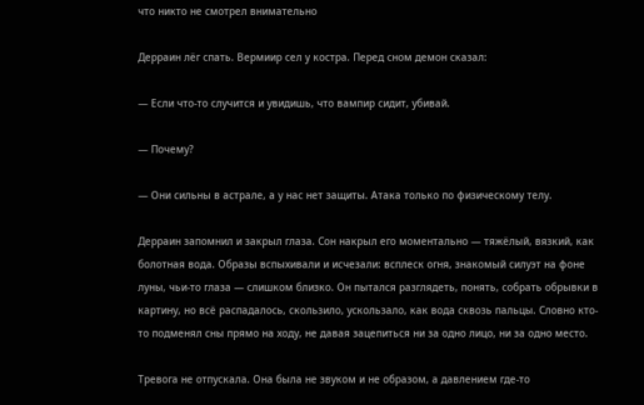что никто не смотрел внимательно

Дерраин лёг спать. Вермиир сел у костра. Перед сном демон сказал:

— Если что-то случится и увидишь, что вампир сидит, убивай.

— Почему?

— Они сильны в астрале, а у нас нет защиты. Атака только по физическому телу.

Дерраин запомнил и закрыл глаза. Сон накрыл его моментально — тяжёлый, вязкий, как болотная вода. Образы вспыхивали и исчезали: всплеск огня, знакомый силуэт на фоне луны, чьи-то глаза — слишком близко. Он пытался разглядеть, понять, собрать обрывки в картину, но всё распадалось, скользило, ускользало, как вода сквозь пальцы. Словно кто-то подменял сны прямо на ходу, не давая зацепиться ни за одно лицо, ни за одно место.

Тревога не отпускала. Она была не звуком и не образом, а давлением где-то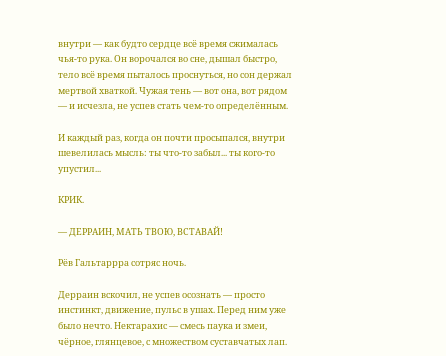внутри — как будто сердце всё время сжималась чья-то рука. Он ворочался во сне, дышал быстро, тело всё время пыталось проснуться, но сон держал мертвой хваткой. Чужая тень — вот она, вот рядом — и исчезла, не успев стать чем-то определённым.

И каждый раз, когда он почти просыпался, внутри шевелилась мысль: ты что-то забыл... ты кого-то упустил...

КРИК.

— ДЕРРАИН, МАТЬ ТВОЮ, ВСТАВАЙ!

Рёв Гальтаррра сотряс ночь.

Дерраин вскочил, не успев осознать — просто инстинкт, движение, пульс в ушах. Перед ним уже было нечто. Нектарахис — смесь паука и змеи, чёрное, глянцевое, с множеством суставчатых лап.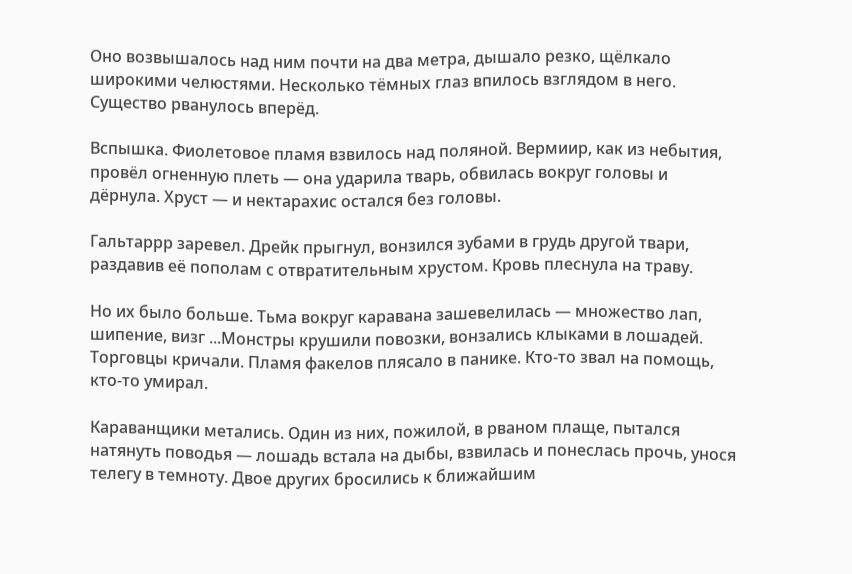Оно возвышалось над ним почти на два метра, дышало резко, щёлкало широкими челюстями. Несколько тёмных глаз впилось взглядом в него. Существо рванулось вперёд.

Вспышка. Фиолетовое пламя взвилось над поляной. Вермиир, как из небытия, провёл огненную плеть — она ударила тварь, обвилась вокруг головы и дёрнула. Хруст — и нектарахис остался без головы.

Гальтаррр заревел. Дрейк прыгнул, вонзился зубами в грудь другой твари, раздавив её пополам с отвратительным хрустом. Кровь плеснула на траву.

Но их было больше. Тьма вокруг каравана зашевелилась — множество лап, шипение, визг ...Монстры крушили повозки, вонзались клыками в лошадей. Торговцы кричали. Пламя факелов плясало в панике. Кто-то звал на помощь, кто-то умирал.

Караванщики метались. Один из них, пожилой, в рваном плаще, пытался натянуть поводья — лошадь встала на дыбы, взвилась и понеслась прочь, унося телегу в темноту. Двое других бросились к ближайшим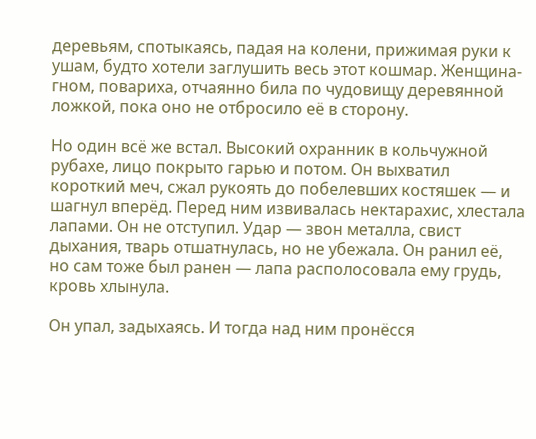деревьям, спотыкаясь, падая на колени, прижимая руки к ушам, будто хотели заглушить весь этот кошмар. Женщина-гном, повариха, отчаянно била по чудовищу деревянной ложкой, пока оно не отбросило её в сторону.

Но один всё же встал. Высокий охранник в кольчужной рубахе, лицо покрыто гарью и потом. Он выхватил короткий меч, сжал рукоять до побелевших костяшек — и шагнул вперёд. Перед ним извивалась нектарахис, хлестала лапами. Он не отступил. Удар — звон металла, свист дыхания, тварь отшатнулась, но не убежала. Он ранил её, но сам тоже был ранен — лапа располосовала ему грудь, кровь хлынула.

Он упал, задыхаясь. И тогда над ним пронёсся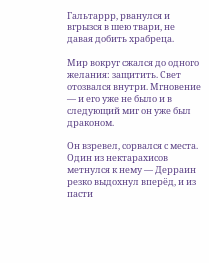Гальтаррр, рванулся и вгрызся в шею твари, не давая добить храбреца.

Мир вокруг сжался до одного желания: защитить. Свет отозвался внутри. Мгновение — и его уже не было и в следующий миг он уже был драконом.

Он взревел, сорвался с места. Один из нектарахисов метнулся к нему — Дерраин резко выдохнул вперёд, и из пасти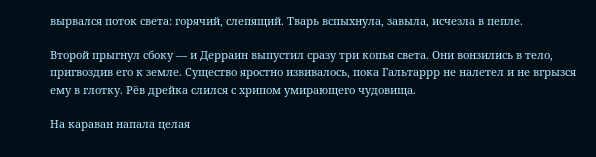вырвался поток света: горячий, слепящий. Тварь вспыхнула, завыла, исчезла в пепле.

Второй прыгнул сбоку — и Дерраин выпустил сразу три копья света. Они вонзились в тело, пригвоздив его к земле. Существо яростно извивалось, пока Гальтаррр не налетел и не вгрызся ему в глотку. Рёв дрейка слился с хрипом умирающего чудовища.

На караван напала целая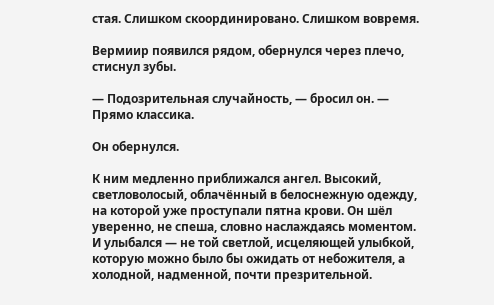стая. Слишком скоординировано. Слишком вовремя.

Вермиир появился рядом, обернулся через плечо, стиснул зубы.

— Подозрительная случайность, — бросил он. — Прямо классика.

Он обернулся.

К ним медленно приближался ангел. Высокий, светловолосый, облачённый в белоснежную одежду, на которой уже проступали пятна крови. Он шёл уверенно, не спеша, словно наслаждаясь моментом. И улыбался — не той светлой, исцеляющей улыбкой, которую можно было бы ожидать от небожителя, а холодной, надменной, почти презрительной.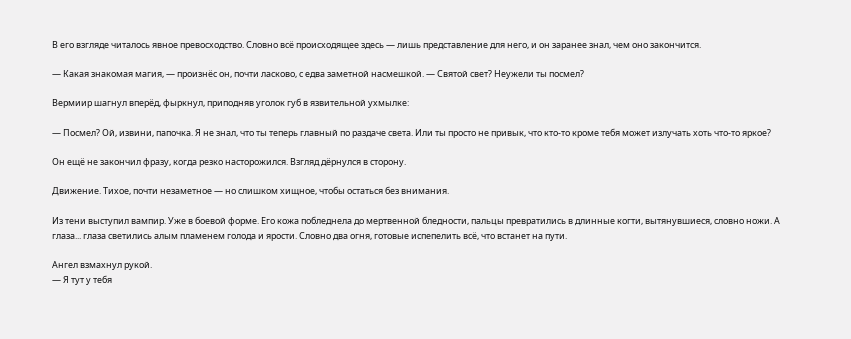В его взгляде читалось явное превосходство. Словно всё происходящее здесь — лишь представление для него, и он заранее знал, чем оно закончится.

— Какая знакомая магия, — произнёс он, почти ласково, с едва заметной насмешкой. — Святой свет? Неужели ты посмел?

Вермиир шагнул вперёд, фыркнул, приподняв уголок губ в язвительной ухмылке:

— Посмел? Ой, извини, папочка. Я не знал, что ты теперь главный по раздаче света. Или ты просто не привык, что кто-то кроме тебя может излучать хоть что-то яркое?

Он ещё не закончил фразу, когда резко насторожился. Взгляд дёрнулся в сторону.

Движение. Тихое, почти незаметное — но слишком хищное, чтобы остаться без внимания.

Из тени выступил вампир. Уже в боевой форме. Его кожа побледнела до мертвенной бледности, пальцы превратились в длинные когти, вытянувшиеся, словно ножи. А глаза... глаза светились алым пламенем голода и ярости. Словно два огня, готовые испепелить всё, что встанет на пути.

Ангел взмахнул рукой.
— Я тут у тебя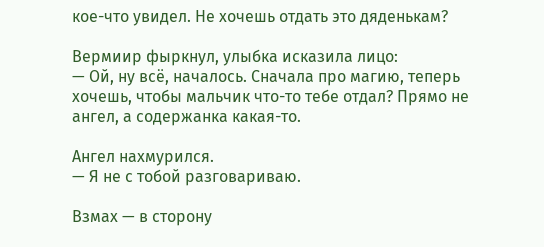кое-что увидел. Не хочешь отдать это дяденькам?

Вермиир фыркнул, улыбка исказила лицо:
— Ой, ну всё, началось. Сначала про магию, теперь хочешь, чтобы мальчик что-то тебе отдал? Прямо не ангел, а содержанка какая-то.

Ангел нахмурился.
— Я не с тобой разговариваю.

Взмах — в сторону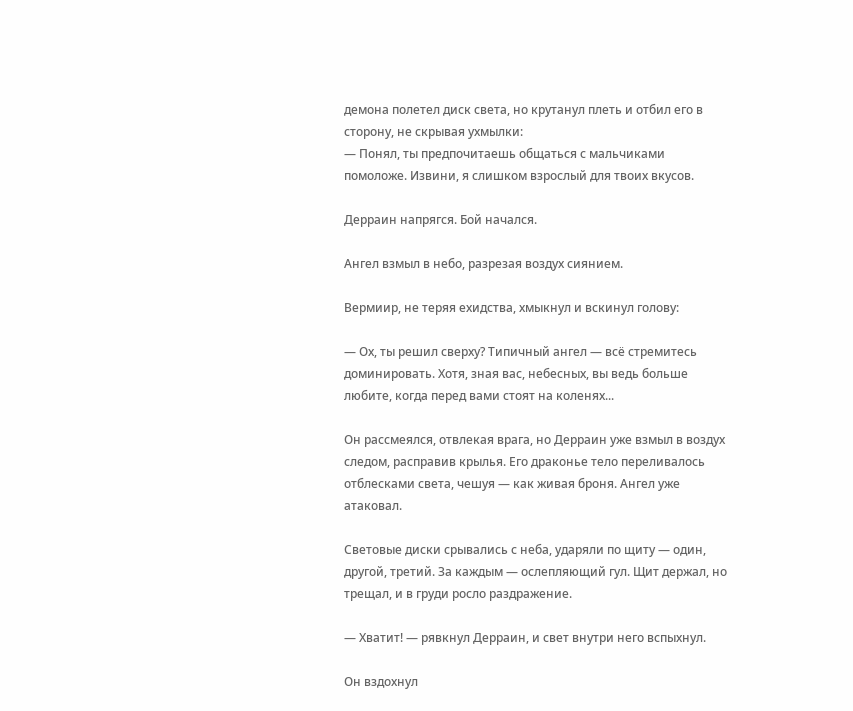демона полетел диск света, но крутанул плеть и отбил его в сторону, не скрывая ухмылки:
— Понял, ты предпочитаешь общаться с мальчиками помоложе. Извини, я слишком взрослый для твоих вкусов.

Дерраин напрягся. Бой начался.

Ангел взмыл в небо, разрезая воздух сиянием.

Вермиир, не теряя ехидства, хмыкнул и вскинул голову:

— Ох, ты решил сверху? Типичный ангел — всё стремитесь доминировать. Хотя, зная вас, небесных, вы ведь больше любите, когда перед вами стоят на коленях...

Он рассмеялся, отвлекая врага, но Дерраин уже взмыл в воздух следом, расправив крылья. Его драконье тело переливалось отблесками света, чешуя — как живая броня. Ангел уже атаковал.

Световые диски срывались с неба, ударяли по щиту — один, другой, третий. За каждым — ослепляющий гул. Щит держал, но трещал, и в груди росло раздражение.

— Хватит! — рявкнул Дерраин, и свет внутри него вспыхнул.

Он вздохнул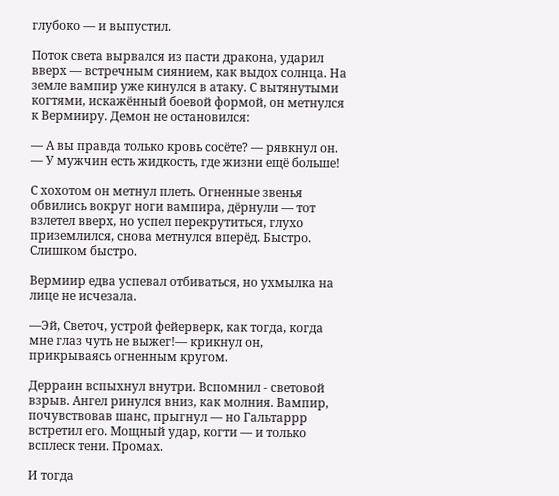глубоко — и выпустил.

Поток света вырвался из пасти дракона, ударил вверх — встречным сиянием, как выдох солнца. На земле вампир уже кинулся в атаку. С вытянутыми когтями, искажённый боевой формой, он метнулся к Вермииру. Демон не остановился:

— А вы правда только кровь сосёте? — рявкнул он. — У мужчин есть жидкость, где жизни ещё больше!

С хохотом он метнул плеть. Огненные звенья обвились вокруг ноги вампира, дёрнули — тот взлетел вверх, но успел перекрутиться, глухо приземлился, снова метнулся вперёд. Быстро. Слишком быстро.

Вермиир едва успевал отбиваться, но ухмылка на лице не исчезала.

—Эй, Светоч, устрой фейерверк, как тогда, когда мне глаз чуть не выжег!— крикнул он, прикрываясь огненным кругом.

Дерраин вспыхнул внутри. Вспомнил - световой взрыв. Ангел ринулся вниз, как молния. Вампир, почувствовав шанс, прыгнул — но Гальтаррр встретил его. Мощный удар, когти — и только всплеск тени. Промах.

И тогда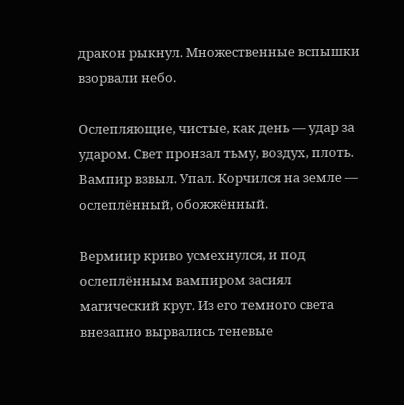дракон рыкнул. Множественные вспышки взорвали небо.

Ослепляющие, чистые, как день — удар за ударом. Свет пронзал тьму, воздух, плоть. Вампир взвыл. Упал. Корчился на земле — ослеплённый, обожжённый.

Вермиир криво усмехнулся, и под ослеплённым вампиром засиял магический круг. Из его темного света внезапно вырвались теневые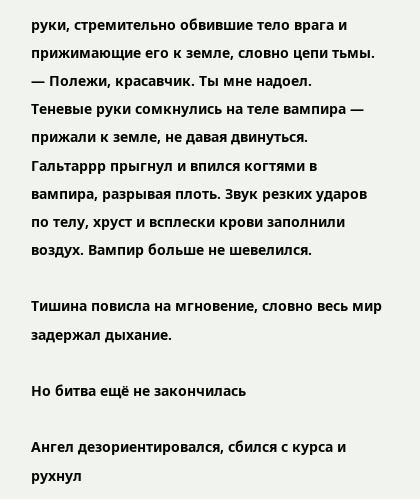руки, стремительно обвившие тело врага и прижимающие его к земле, словно цепи тьмы.
— Полежи, красавчик. Ты мне надоел.
Теневые руки сомкнулись на теле вампира — прижали к земле, не давая двинуться. Гальтаррр прыгнул и впился когтями в вампира, разрывая плоть. Звук резких ударов по телу, хруст и всплески крови заполнили воздух. Вампир больше не шевелился.

Тишина повисла на мгновение, словно весь мир задержал дыхание.

Но битва ещё не закончилась

Ангел дезориентировался, сбился с курса и рухнул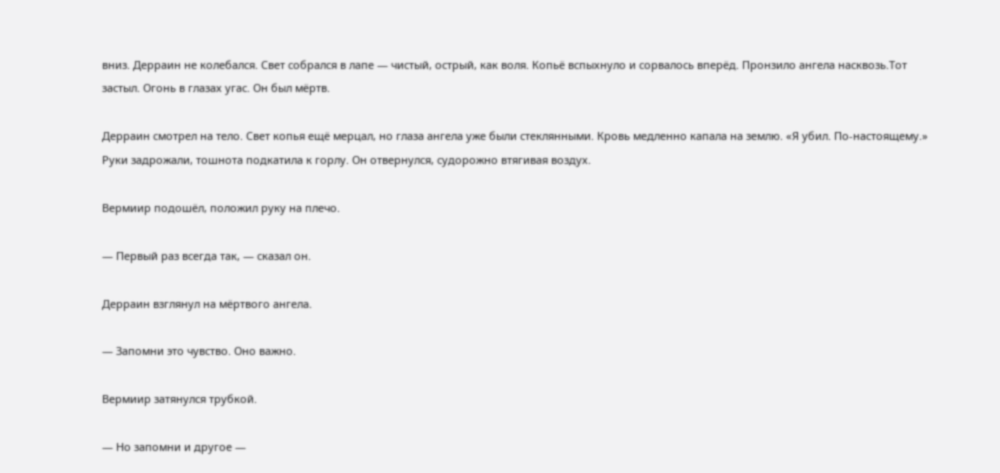вниз. Дерраин не колебался. Свет собрался в лапе — чистый, острый, как воля. Копьё вспыхнуло и сорвалось вперёд. Пронзило ангела насквозь.Тот застыл. Огонь в глазах угас. Он был мёртв.

Дерраин смотрел на тело. Свет копья ещё мерцал, но глаза ангела уже были стеклянными. Кровь медленно капала на землю. «Я убил. По-настоящему.» Руки задрожали, тошнота подкатила к горлу. Он отвернулся, судорожно втягивая воздух.

Вермиир подошёл, положил руку на плечо.

— Первый раз всегда так, — сказал он.

Дерраин взглянул на мёртвого ангела.

— Запомни это чувство. Оно важно.

Вермиир затянулся трубкой.

— Но запомни и другое —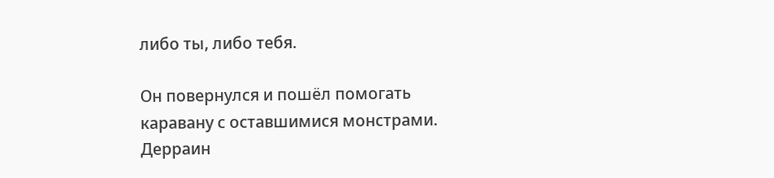либо ты, либо тебя.

Он повернулся и пошёл помогать каравану с оставшимися монстрами. Дерраин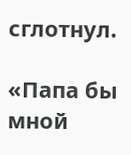сглотнул.

«Папа бы мной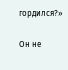гордился?»

Он не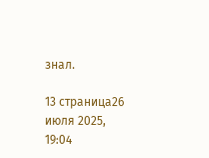знал.

13 страница26 июля 2025, 19:04